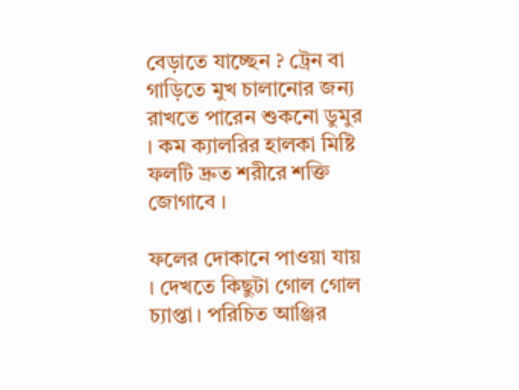বেড়াতে যাচ্ছেন ? ট্রেন বা গাড়িতে মুখ চালানোর জন্য রাখতে পারেন শুকনো ডুমুর । কম ক্যালরির হালকা মিষ্টি ফলটি দ্রুত শরীরে শক্তি জোগাবে ।

ফলের দোকানে পাওয়া যায় । দেখতে কিছুটা গোল গোল চ্যাপ্তা। পরিচিত আঞ্জির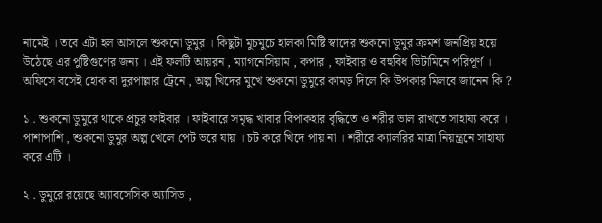নামেই । তবে এটা হল আসলে শুকনো ডুমুর । কিছুটা মুচমুচে হালকা মিষ্টি স্বাদের শুকনো ডুমুর ক্রমশ জনপ্রিয় হয়ে উঠেছে এর পুষ্টিগুণের জন্য । এই ফলটি আয়রন , ম্যাগনেসিয়াম , কপার , ফাইবার ও বহুবিধ ভিটামিনে পরিপূর্ণ । অফিসে বসেই হোক বা দুরপাল্লার ট্রেনে , অল্প খিদের মুখে শুকনো ডুমুরে কামড় দিলে কি উপকার মিলবে জানেন কি ?

১ . শুকনো ডুমুরে থাকে প্রচুর ফাইবার । ফাইবারে সমৃদ্ধ খাবার বিপাকহার বৃদ্ধিতে ও শরীর ভাল রাখতে সাহায্য করে । পাশাপাশি , শুকনো ডুমুর অল্প খেলে পেট ভরে যায় । চট করে খিদে পায় না । শরীরে ক্যালরির মাত্রা নিয়ন্ত্রনে সাহায্য করে এটি ।

২ . ডুমুরে রয়েছে অ্যাবসেসিক অ্যাসিড ,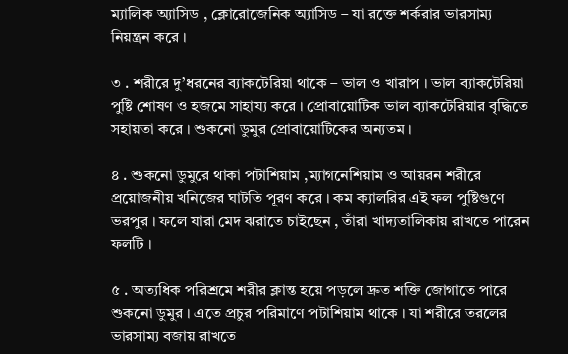ম্যালিক অ্যাসিড , ক্লোরোজেনিক অ্যাসিড – যা রক্তে শর্করার ভারসাম্য নিয়ন্ত্রন করে ।

৩ . শরীরে দু’ধরনের ব্যাকটেরিয়া থাকে – ভাল ও খারাপ । ভাল ব্যাকটেরিয়া পুষ্টি শোষণ ও হজমে সাহায্য করে । প্রোবায়োটিক ভাল ব্যাকটেরিয়ার বৃদ্ধিতে সহায়তা করে । শুকনো ডুমুর প্রোবায়োটিকের অন্যতম ।

৪ . শুকনো ডুমুরে থাকা পটাশিয়াম ,ম্যাগনেশিয়াম ও আয়রন শরীরে প্রয়োজনীয় খনিজের ঘাটতি পূরণ করে । কম ক্যালরির এই ফল পুষ্টিগুণে ভরপুর । ফলে যারা মেদ ঝরাতে চাইছেন , তাঁরা খাদ্যতালিকায় রাখতে পারেন ফলটি ।

৫ . অত্যধিক পরিশ্রমে শরীর ক্লান্ত হয়ে পড়লে দ্রুত শক্তি জোগাতে পারে শুকনো ডুমুর । এতে প্রচুর পরিমাণে পটাশিয়াম থাকে । যা শরীরে তরলের ভারসাম্য বজায় রাখতে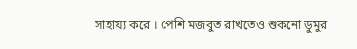সাহায্য করে । পেশি মজবুত রাখতেও শুকনো ডুমুর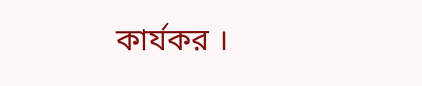কার্যকর ।